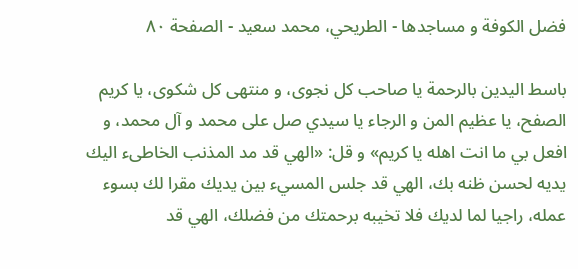فضل الكوفة و مساجدها - الطريحي، محمد سعيد - الصفحة ٨٠

باسط اليدين بالرحمة يا صاحب كل نجوى، و منتهى كل شكوى، يا كريم الصفح، يا عظيم المن و الرجاء يا سيدي صل على محمد و آل محمد، و افعل بي ما انت اهله يا كريم» و قل: «الهي قد مد المذنب الخاطى‌ء اليك يديه لحسن ظنه بك، الهي قد جلس المسي‌ء بين يديك مقرا لك بسوء عمله، راجيا لما لديك فلا تخيبه برحمتك من فضلك، الهي قد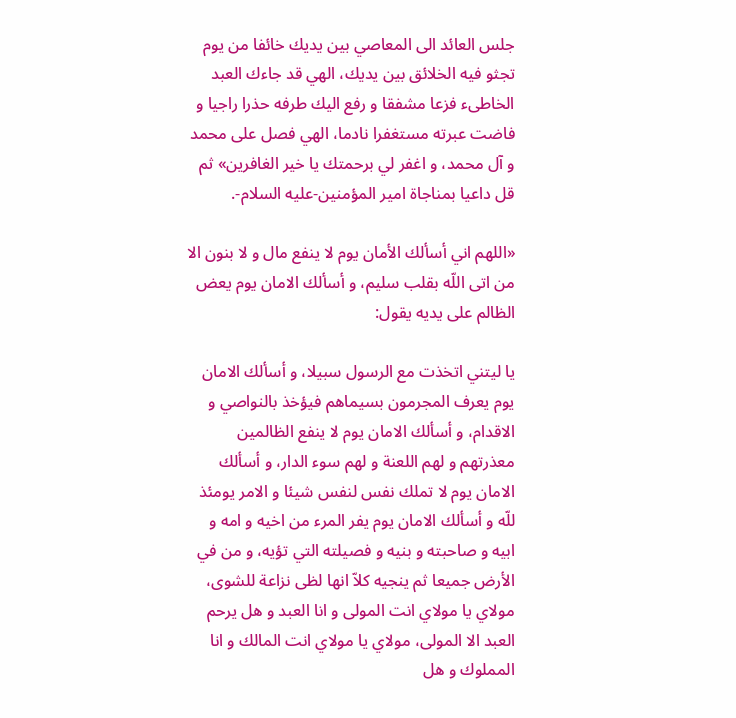جلس العائد الى المعاصي بين يديك خائفا من يوم تجثو فيه الخلائق بين يديك، الهي قد جاءك العبد الخاطى‌ء فزعا مشفقا و رفع اليك طرفه حذرا راجيا و فاضت عبرته مستغفرا نادما، الهي فصل على محمد و آل محمد، و اغفر لي برحمتك يا خير الغافرين» ثم قل داعيا بمناجاة امير المؤمنين-عليه السلام-.

«اللهم اني أسألك الأمان يوم لا ينفع مال و لا بنون الا من اتى اللّه بقلب سليم، و أسألك الامان يوم يعض الظالم على يديه يقول:

يا ليتني اتخذت مع الرسول سبيلا، و أسألك الامان يوم يعرف المجرمون بسيماهم فيؤخذ بالنواصي و الاقدام، و أسألك الامان يوم لا ينفع الظالمين معذرتهم و لهم اللعنة و لهم سوء الدار، و أسألك الامان يوم لا تملك نفس لنفس شيئا و الامر يومئذ للّه و أسألك الامان يوم يفر المرء من اخيه و امه و ابيه و صاحبته و بنيه و فصيلته التي تؤيه، و من في الأرض جميعا ثم ينجيه كلاّ انها لظى نزاعة للشوى، مولاي يا مولاي انت المولى و انا العبد و هل يرحم العبد الا المولى، مولاي يا مولاي انت المالك و انا المملوك و هل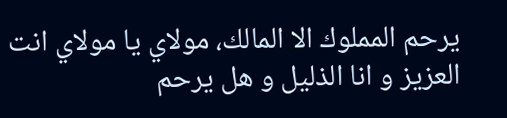يرحم المملوك الا المالك، مولاي يا مولاي انت العزيز و انا الذليل و هل يرحم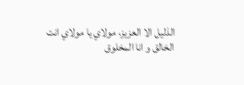الذليل الا العزيز، مولاي يا مولاي انت الخالق و انا المخلوق‌